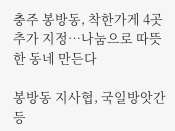충주 봉방동, 착한가게 4곳 추가 지정…나눔으로 따뜻한 동네 만든다

봉방동 지사협, 국일방앗간 등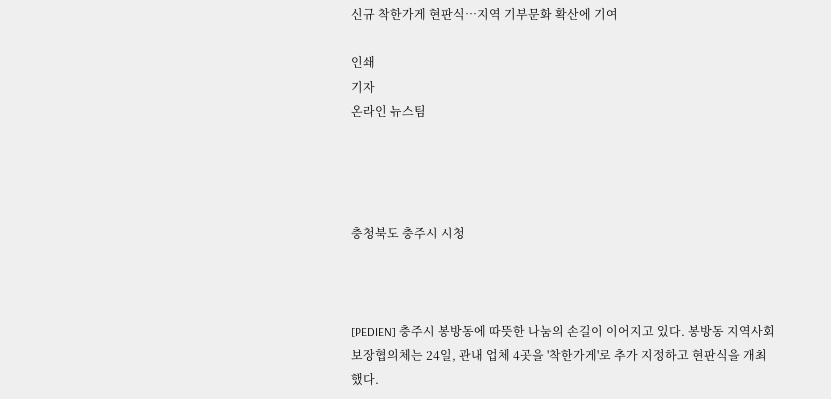신규 착한가게 현판식…지역 기부문화 확산에 기여

인쇄
기자
온라인 뉴스팀




충청북도 충주시 시청



[PEDIEN] 충주시 봉방동에 따뜻한 나눔의 손길이 이어지고 있다. 봉방동 지역사회보장협의체는 24일, 관내 업체 4곳을 '착한가게'로 추가 지정하고 현판식을 개최했다.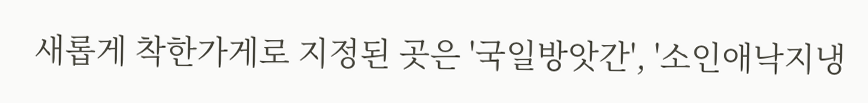새롭게 착한가게로 지정된 곳은 '국일방앗간', '소인애낙지냉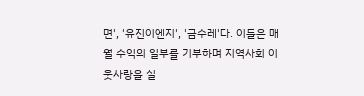면', '유진이엔지', '금수레'다. 이들은 매월 수익의 일부를 기부하며 지역사회 이웃사랑을 실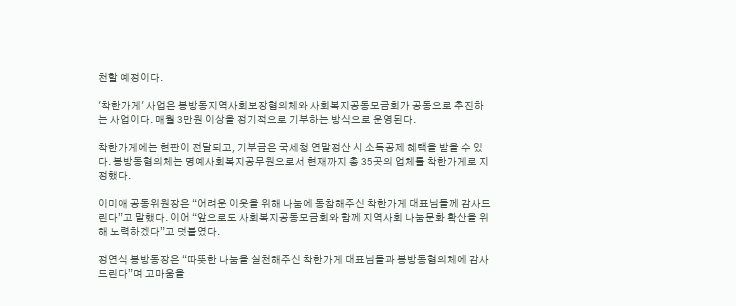천할 예정이다.

'착한가게' 사업은 봉방동지역사회보장협의체와 사회복지공동모금회가 공동으로 추진하는 사업이다. 매월 3만원 이상을 정기적으로 기부하는 방식으로 운영된다.

착한가게에는 현판이 전달되고, 기부금은 국세청 연말정산 시 소득공제 혜택을 받을 수 있다. 봉방동협의체는 명예사회복지공무원으로서 현재까지 총 35곳의 업체를 착한가게로 지정했다.

이미애 공동위원장은 “어려운 이웃을 위해 나눔에 동참해주신 착한가게 대표님들께 감사드린다”고 말했다. 이어 “앞으로도 사회복지공동모금회와 함께 지역사회 나눔문화 확산을 위해 노력하겠다”고 덧붙였다.

정연식 봉방동장은 “따뜻한 나눔을 실천해주신 착한가게 대표님들과 봉방동협의체에 감사드린다”며 고마움을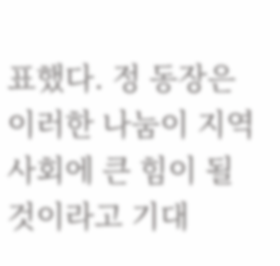표했다. 정 동장은 이러한 나눔이 지역사회에 큰 힘이 될 것이라고 기대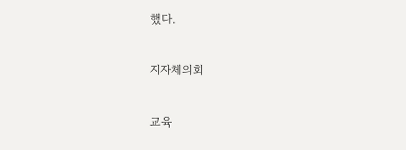했다.

지자체의회

교육